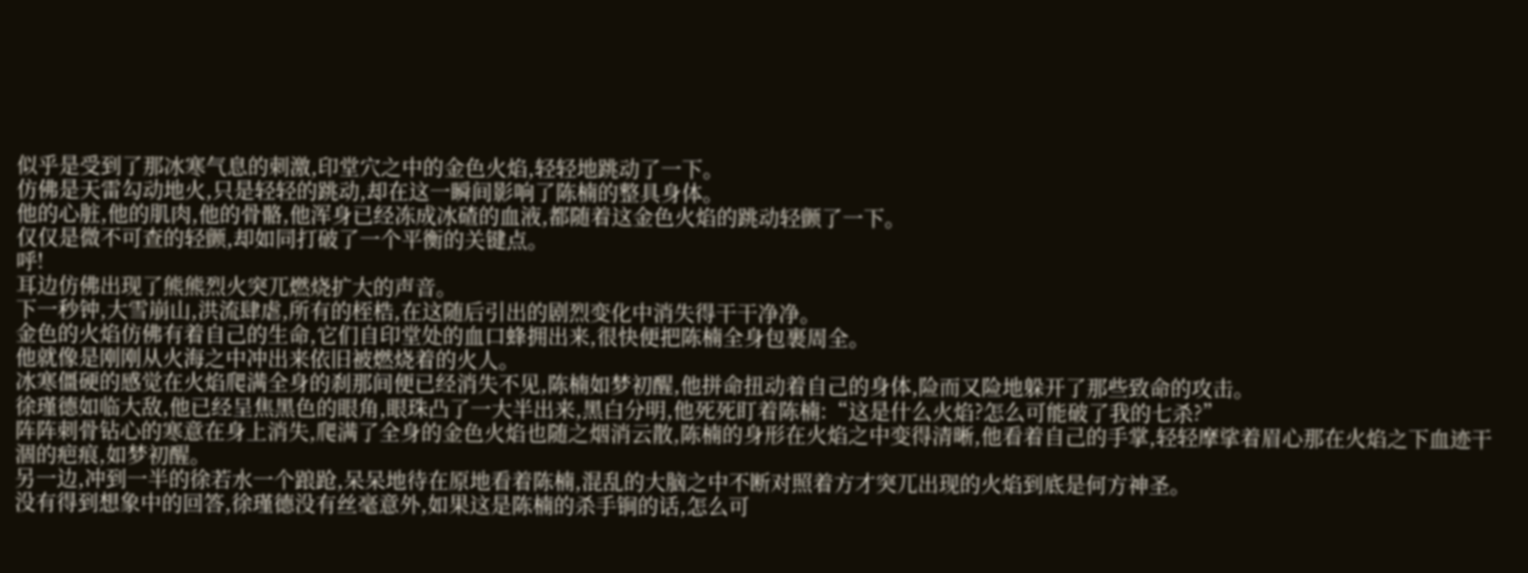似乎是受到了那冰寒气息的刺激,印堂穴之中的金色火焰,轻轻地跳动了一下。
仿佛是天雷勾动地火,只是轻轻的跳动,却在这一瞬间影响了陈楠的整具身体。
他的心脏,他的肌肉,他的骨骼,他浑身已经冻成冰碴的血液,都随着这金色火焰的跳动轻颤了一下。
仅仅是微不可查的轻颤,却如同打破了一个平衡的关键点。
呼!
耳边仿佛出现了熊熊烈火突兀燃烧扩大的声音。
下一秒钟,大雪崩山,洪流肆虐,所有的桎梏,在这随后引出的剧烈变化中消失得干干净净。
金色的火焰仿佛有着自己的生命,它们自印堂处的血口蜂拥出来,很快便把陈楠全身包裹周全。
他就像是刚刚从火海之中冲出来依旧被燃烧着的火人。
冰寒僵硬的感觉在火焰爬满全身的刹那间便已经消失不见,陈楠如梦初醒,他拼命扭动着自己的身体,险而又险地躲开了那些致命的攻击。
徐瑾德如临大敌,他已经呈焦黑色的眼角,眼珠凸了一大半出来,黑白分明,他死死盯着陈楠:“这是什么火焰?怎么可能破了我的七杀?”
阵阵刺骨钻心的寒意在身上消失,爬满了全身的金色火焰也随之烟消云散,陈楠的身形在火焰之中变得清晰,他看着自己的手掌,轻轻摩挲着眉心那在火焰之下血迹干涸的疤痕,如梦初醒。
另一边,冲到一半的徐若水一个踉跄,呆呆地待在原地看着陈楠,混乱的大脑之中不断对照着方才突兀出现的火焰到底是何方神圣。
没有得到想象中的回答,徐瑾德没有丝毫意外,如果这是陈楠的杀手锏的话,怎么可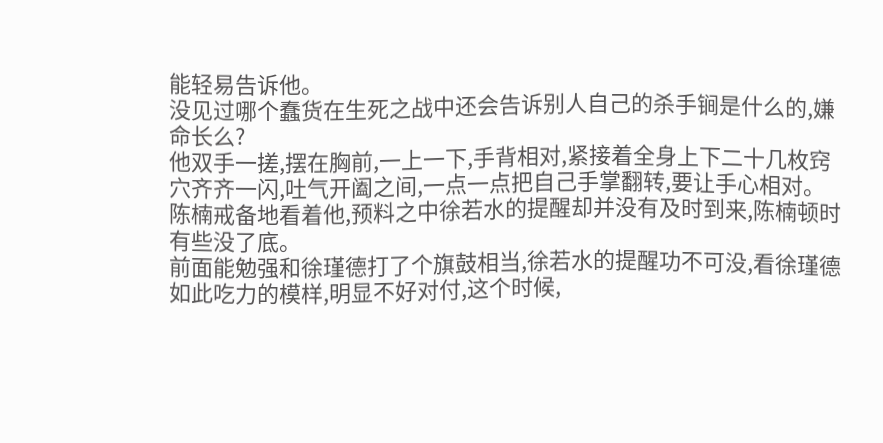能轻易告诉他。
没见过哪个蠢货在生死之战中还会告诉别人自己的杀手锏是什么的,嫌命长么?
他双手一搓,摆在胸前,一上一下,手背相对,紧接着全身上下二十几枚窍穴齐齐一闪,吐气开阖之间,一点一点把自己手掌翻转,要让手心相对。
陈楠戒备地看着他,预料之中徐若水的提醒却并没有及时到来,陈楠顿时有些没了底。
前面能勉强和徐瑾德打了个旗鼓相当,徐若水的提醒功不可没,看徐瑾德如此吃力的模样,明显不好对付,这个时候,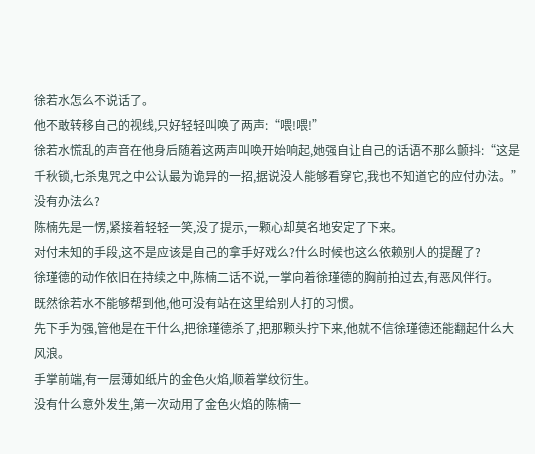徐若水怎么不说话了。
他不敢转移自己的视线,只好轻轻叫唤了两声:“喂!喂!”
徐若水慌乱的声音在他身后随着这两声叫唤开始响起,她强自让自己的话语不那么颤抖:“这是千秋锁,七杀鬼咒之中公认最为诡异的一招,据说没人能够看穿它,我也不知道它的应付办法。”
没有办法么?
陈楠先是一愣,紧接着轻轻一笑,没了提示,一颗心却莫名地安定了下来。
对付未知的手段,这不是应该是自己的拿手好戏么?什么时候也这么依赖别人的提醒了?
徐瑾德的动作依旧在持续之中,陈楠二话不说,一掌向着徐瑾德的胸前拍过去,有恶风伴行。
既然徐若水不能够帮到他,他可没有站在这里给别人打的习惯。
先下手为强,管他是在干什么,把徐瑾德杀了,把那颗头拧下来,他就不信徐瑾德还能翻起什么大风浪。
手掌前端,有一层薄如纸片的金色火焰,顺着掌纹衍生。
没有什么意外发生,第一次动用了金色火焰的陈楠一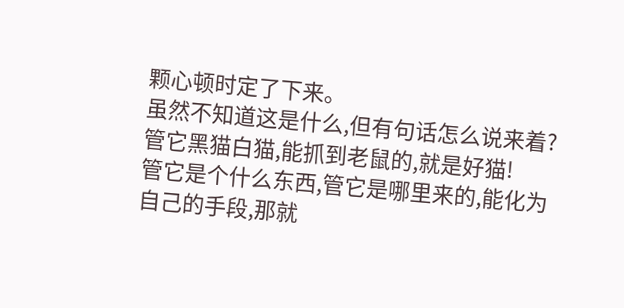颗心顿时定了下来。
虽然不知道这是什么,但有句话怎么说来着?
管它黑猫白猫,能抓到老鼠的,就是好猫!
管它是个什么东西,管它是哪里来的,能化为自己的手段,那就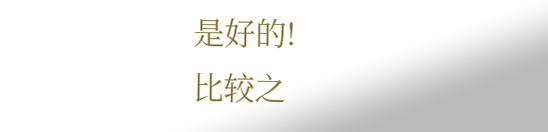是好的!
比较之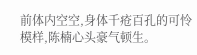前体内空空,身体千疮百孔的可怜模样,陈楠心头豪气顿生。